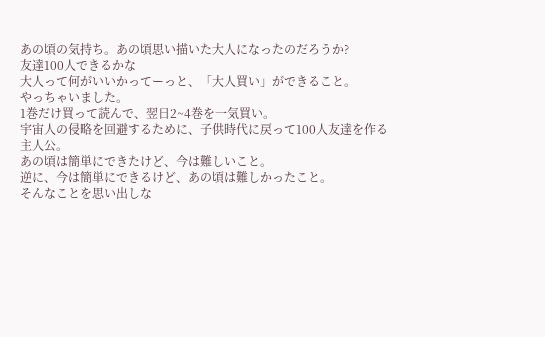あの頃の気持ち。あの頃思い描いた大人になったのだろうか?
友達100人できるかな
大人って何がいいかってーっと、「大人買い」ができること。
やっちゃいました。
1巻だけ買って読んで、翌日2~4巻を一気買い。
宇宙人の侵略を回避するために、子供時代に戻って100人友達を作る主人公。
あの頃は簡単にできたけど、今は難しいこと。
逆に、今は簡単にできるけど、あの頃は難しかったこと。
そんなことを思い出しな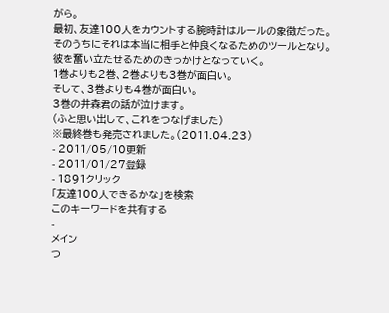がら。
最初、友達100人をカウントする腕時計はルールの象徴だった。
そのうちにそれは本当に相手と仲良くなるためのツールとなり。
彼を奮い立たせるためのきっかけとなっていく。
1巻よりも2巻、2巻よりも3巻が面白い。
そして、3巻よりも4巻が面白い。
3巻の井森君の話が泣けます。
(ふと思い出して、これをつなげました)
※最終巻も発売されました。(2011.04.23)
- 2011/05/10更新
- 2011/01/27登録
- 1891クリック
「友達100人できるかな」を検索
このキーワードを共有する
-
メイン
つ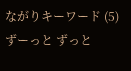ながりキーワード (5)
ずーっと ずっと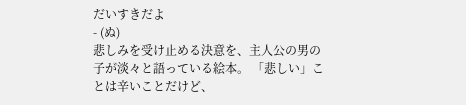だいすきだよ
- (ぬ)
悲しみを受け止める決意を、主人公の男の子が淡々と語っている絵本。 「悲しい」ことは辛いことだけど、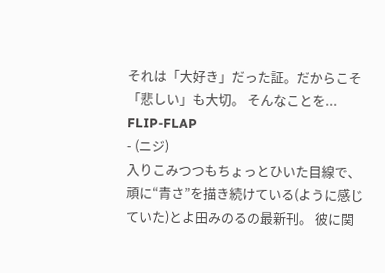それは「大好き」だった証。だからこそ「悲しい」も大切。 そんなことを...
FLIP-FLAP
- (ニジ)
入りこみつつもちょっとひいた目線で、頑に“青さ”を描き続けている(ように感じていた)とよ田みのるの最新刊。 彼に関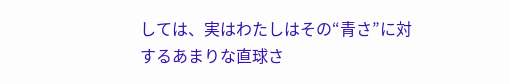しては、実はわたしはその“青さ”に対するあまりな直球さ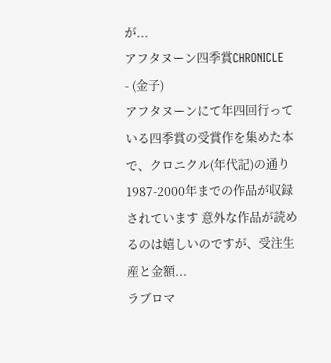が...
アフタヌーン四季賞CHRONICLE
- (金子)
アフタヌーンにて年四回行っている四季賞の受賞作を集めた本で、クロニクル(年代記)の通り1987-2000年までの作品が収録されています 意外な作品が読めるのは嬉しいのですが、受注生産と金額...
ラブロマ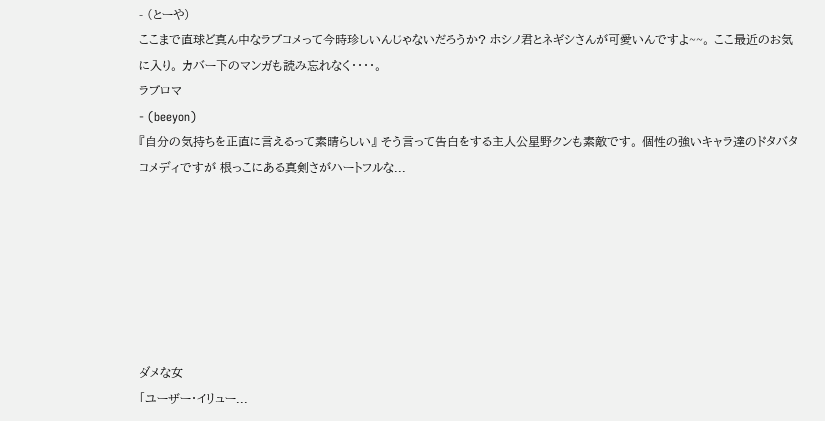- (とーや)
ここまで直球ど真ん中なラブコメって今時珍しいんじゃないだろうか? ホシノ君とネギシさんが可愛いんですよ~~。 ここ最近のお気に入り。 カバー下のマンガも読み忘れなく・・・・。
ラブロマ
- (beeyon)
『自分の気持ちを正直に言えるって素晴らしい』 そう言って告白をする主人公星野クンも素敵です。 個性の強いキャラ達のドタバタコメディですが 根っこにある真剣さがハートフルな...







ダメな女
「ユーザー・イリュー...